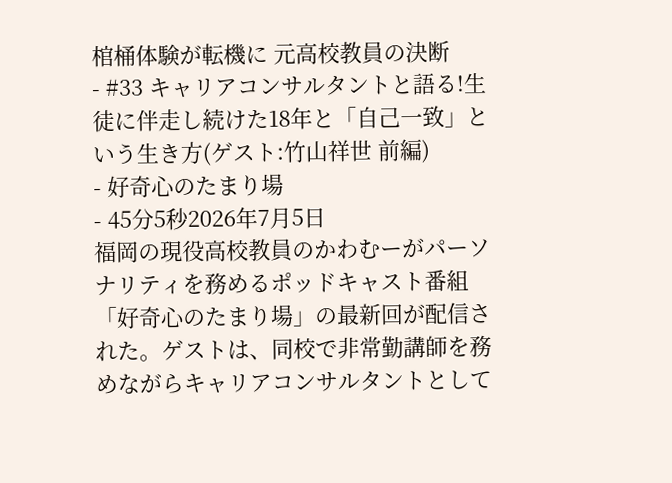棺桶体験が転機に 元高校教員の決断
- #33 キャリアコンサルタントと語る!生徒に伴走し続けた18年と「自己一致」という生き方(ゲスト:竹山祥世 前編)
- 好奇心のたまり場
- 45分5秒2026年7月5日
福岡の現役高校教員のかわむーがパーソナリティを務めるポッドキャスト番組「好奇心のたまり場」の最新回が配信された。ゲストは、同校で非常勤講師を務めながらキャリアコンサルタントとして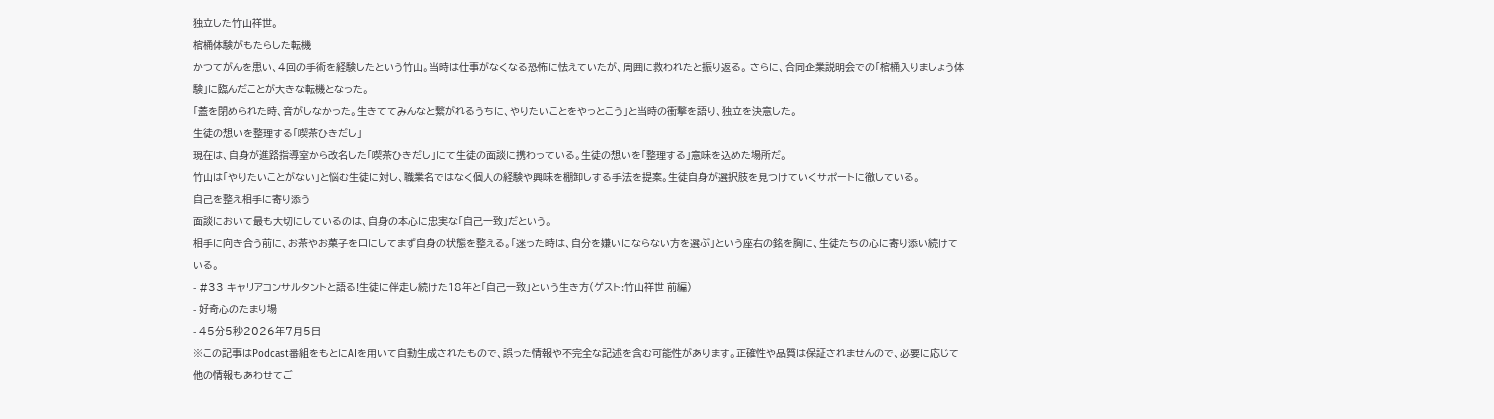独立した竹山祥世。
棺桶体験がもたらした転機
かつてがんを患い、4回の手術を経験したという竹山。当時は仕事がなくなる恐怖に怯えていたが、周囲に救われたと振り返る。 さらに、合同企業説明会での「棺桶入りましょう体験」に臨んだことが大きな転機となった。
「蓋を閉められた時、音がしなかった。生きててみんなと繋がれるうちに、やりたいことをやっとこう」と当時の衝撃を語り、独立を決意した。
生徒の想いを整理する「喫茶ひきだし」
現在は、自身が進路指導室から改名した「喫茶ひきだし」にて生徒の面談に携わっている。生徒の想いを「整理する」意味を込めた場所だ。
竹山は「やりたいことがない」と悩む生徒に対し、職業名ではなく個人の経験や興味を棚卸しする手法を提案。生徒自身が選択肢を見つけていくサポートに徹している。
自己を整え相手に寄り添う
面談において最も大切にしているのは、自身の本心に忠実な「自己一致」だという。
相手に向き合う前に、お茶やお菓子を口にしてまず自身の状態を整える。「迷った時は、自分を嫌いにならない方を選ぶ」という座右の銘を胸に、生徒たちの心に寄り添い続けている。
- #33 キャリアコンサルタントと語る!生徒に伴走し続けた18年と「自己一致」という生き方(ゲスト:竹山祥世 前編)
- 好奇心のたまり場
- 45分5秒2026年7月5日
※この記事はPodcast番組をもとにAIを用いて自動生成されたもので、誤った情報や不完全な記述を含む可能性があります。正確性や品質は保証されませんので、必要に応じて他の情報もあわせてご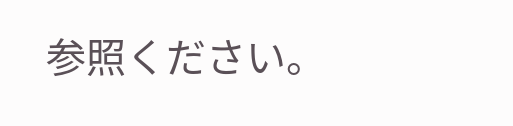参照ください。